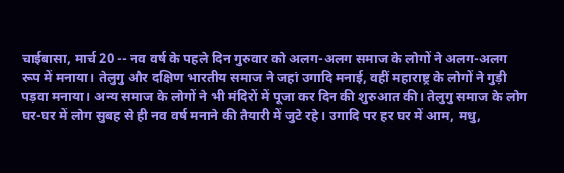चाईबासा, मार्च 20 -- नव वर्ष के पहले दिन गुरुवार को अलग-अलग समाज के लोगों ने अलग-अलग रूप में मनाया। तेलुगु और दक्षिण भारतीय समाज ने जहां उगादि मनाई, वहीं महाराष्ट्र के लोगों ने गुड़ी पड़वा मनाया। अन्य समाज के लोगों ने भी मंदिरों में पूजा कर दिन की शुरुआत की। तेलुगु समाज के लोग घर-घर में लोग सुबह से ही नव वर्ष मनाने की तैयारी में जुटे रहे। उगादि पर हर घर में आम, मधु,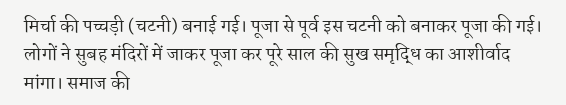मिर्चा की पच्चड़ी (चटनी) बनाई गई। पूजा से पूर्व इस चटनी को बनाकर पूजा की गई। लोगों ने सुबह मंदिरों में जाकर पूजा कर पूरे साल की सुख समृद्धि का आशीर्वाद मांगा। समाज की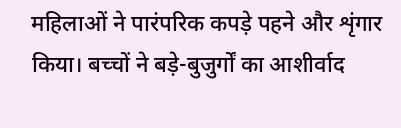महिलाओं ने पारंपरिक कपड़े पहने और शृंगार किया। बच्चों ने बड़े-बुजुर्गों का आशीर्वाद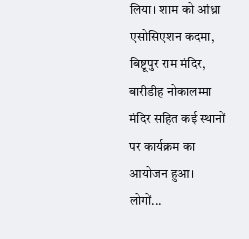लिया। शाम को आंध्रा एसोसिएशन कदमा, बिष्टूपुर राम मंदिर, बारीडीह नोकालम्मा मंदिर सहित कई स्थानों पर कार्यक्रम का आयोजन हुआ। लोगों...